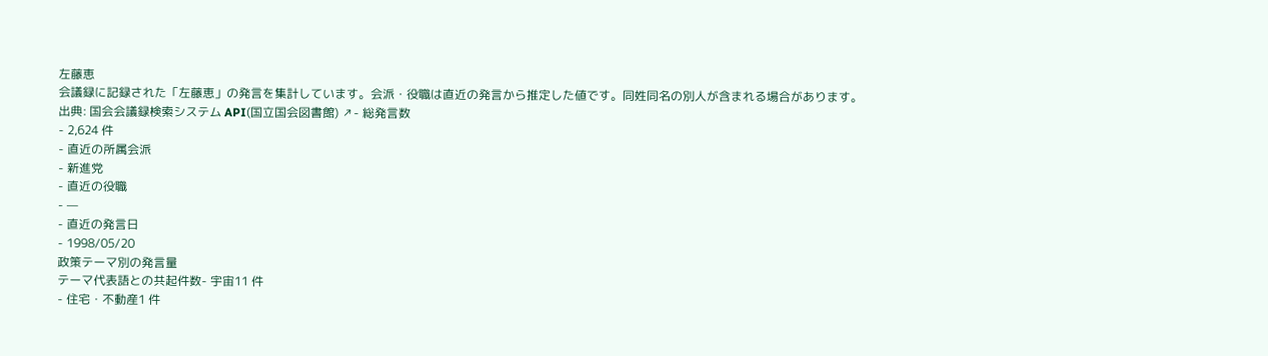左藤恵
会議録に記録された「左藤恵」の発言を集計しています。会派・役職は直近の発言から推定した値です。同姓同名の別人が含まれる場合があります。
出典: 国会会議録検索システム API(国立国会図書館) ↗- 総発言数
- 2,624 件
- 直近の所属会派
- 新進党
- 直近の役職
- —
- 直近の発言日
- 1998/05/20
政策テーマ別の発言量
テーマ代表語との共起件数- 宇宙11 件
- 住宅・不動産1 件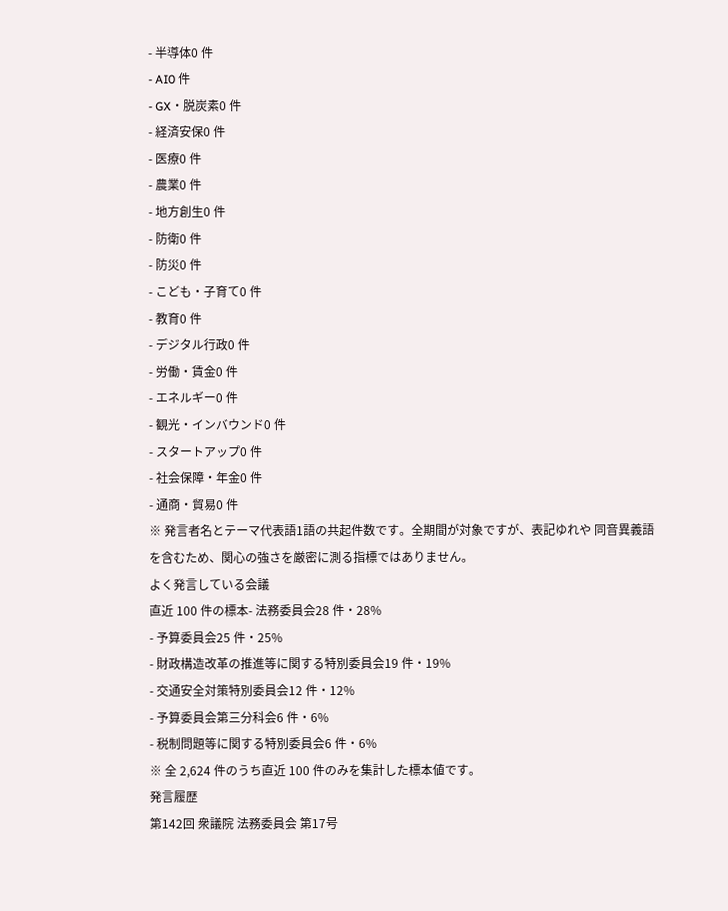- 半導体0 件
- AI0 件
- GX・脱炭素0 件
- 経済安保0 件
- 医療0 件
- 農業0 件
- 地方創生0 件
- 防衛0 件
- 防災0 件
- こども・子育て0 件
- 教育0 件
- デジタル行政0 件
- 労働・賃金0 件
- エネルギー0 件
- 観光・インバウンド0 件
- スタートアップ0 件
- 社会保障・年金0 件
- 通商・貿易0 件
※ 発言者名とテーマ代表語1語の共起件数です。全期間が対象ですが、表記ゆれや 同音異義語を含むため、関心の強さを厳密に測る指標ではありません。
よく発言している会議
直近 100 件の標本- 法務委員会28 件・28%
- 予算委員会25 件・25%
- 財政構造改革の推進等に関する特別委員会19 件・19%
- 交通安全対策特別委員会12 件・12%
- 予算委員会第三分科会6 件・6%
- 税制問題等に関する特別委員会6 件・6%
※ 全 2,624 件のうち直近 100 件のみを集計した標本値です。
発言履歴
第142回 衆議院 法務委員会 第17号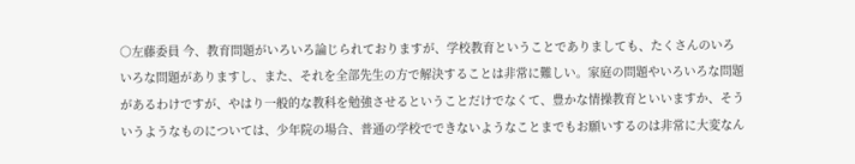○左藤委員 今、教育問題がいろいろ論じられておりますが、学校教育ということでありましても、たくさんのいろいろな問題がありますし、また、それを全部先生の方で解決することは非常に難しい。家庭の問題やいろいろな問題があるわけですが、やはり一般的な教科を勉強させるということだけでなくて、豊かな情操教育といいますか、そういうようなものについては、少年院の場合、普通の学校でできないようなことまでもお願いするのは非常に大変なん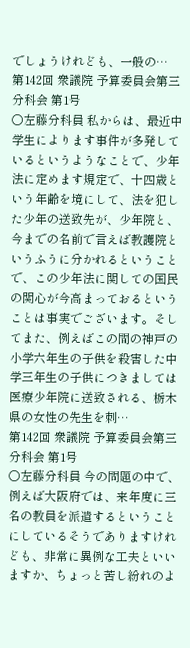でしょうけれども、一般の…
第142回 衆議院 予算委員会第三分科会 第1号
○左藤分科員 私からは、最近中学生によります事件が多発しているというようなことで、少年法に定めます規定で、十四歳という年齢を境にして、法を犯した少年の送致先が、少年院と、今までの名前で言えば教護院というふうに分かれるということで、この少年法に関しての国民の関心が今高まっておるということは事実でございます。そしてまた、例えばこの間の神戸の小学六年生の子供を殺害した中学三年生の子供につきましては医療少年院に送致される、栃木県の女性の先生を刺…
第142回 衆議院 予算委員会第三分科会 第1号
○左藤分科員 今の問題の中で、例えば大阪府では、来年度に三名の教員を派遣するということにしているそうでありますけれども、非常に異例な工夫といいますか、ちょっと苦し紛れのよ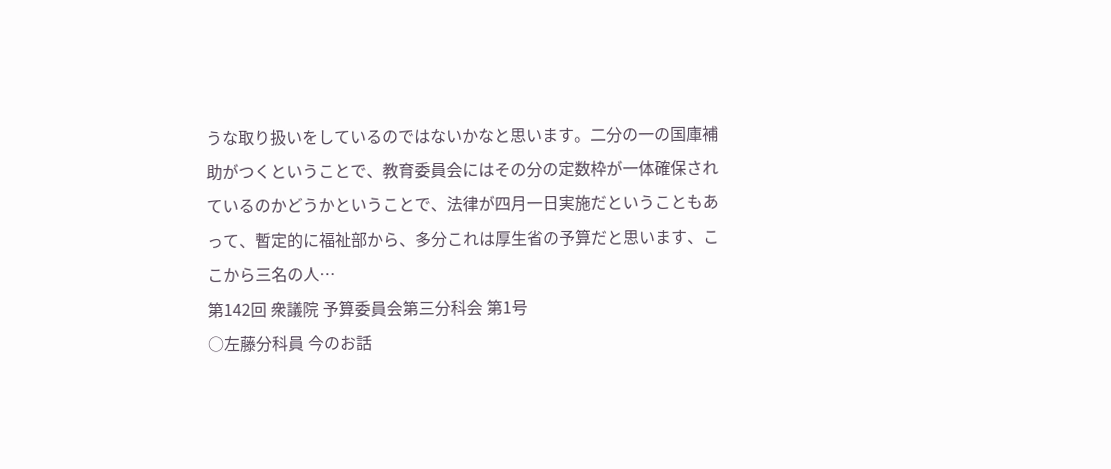うな取り扱いをしているのではないかなと思います。二分の一の国庫補助がつくということで、教育委員会にはその分の定数枠が一体確保されているのかどうかということで、法律が四月一日実施だということもあって、暫定的に福祉部から、多分これは厚生省の予算だと思います、ここから三名の人…
第142回 衆議院 予算委員会第三分科会 第1号
○左藤分科員 今のお話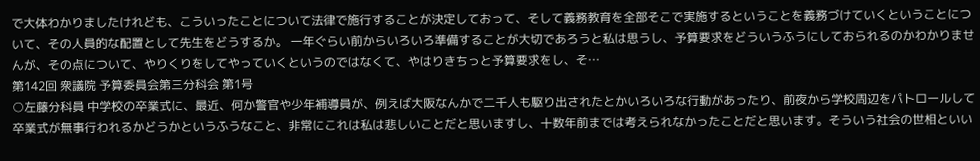で大体わかりましたけれども、こういったことについて法律で施行することが決定しておって、そして義務教育を全部そこで実施するということを義務づけていくということについて、その人員的な配置として先生をどうするか。 一年ぐらい前からいろいろ準備することが大切であろうと私は思うし、予算要求をどういうふうにしておられるのかわかりませんが、その点について、やりくりをしてやっていくというのではなくて、やはりきちっと予算要求をし、そ…
第142回 衆議院 予算委員会第三分科会 第1号
○左藤分科員 中学校の卒業式に、最近、何か警官や少年補導員が、例えば大阪なんかで二千人も駆り出されたとかいろいろな行動があったり、前夜から学校周辺をパトロールして卒業式が無事行われるかどうかというふうなこと、非常にこれは私は悲しいことだと思いますし、十数年前までは考えられなかったことだと思います。そういう社会の世相といい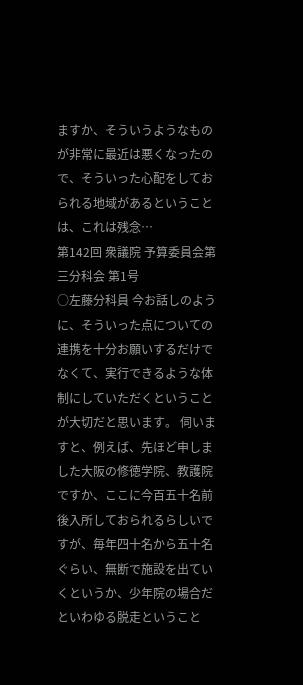ますか、そういうようなものが非常に最近は悪くなったので、そういった心配をしておられる地域があるということは、これは残念…
第142回 衆議院 予算委員会第三分科会 第1号
○左藤分科員 今お話しのように、そういった点についての連携を十分お願いするだけでなくて、実行できるような体制にしていただくということが大切だと思います。 伺いますと、例えば、先ほど申しました大阪の修徳学院、教護院ですか、ここに今百五十名前後入所しておられるらしいですが、毎年四十名から五十名ぐらい、無断で施設を出ていくというか、少年院の場合だといわゆる脱走ということ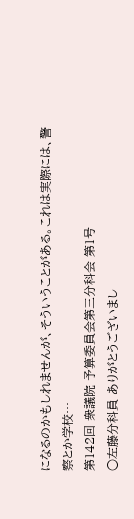になるのかもしれませんが、そういうことがある。これは実際には、警察とか学校…
第142回 衆議院 予算委員会第三分科会 第1号
○左藤分科員 ありがとうございまし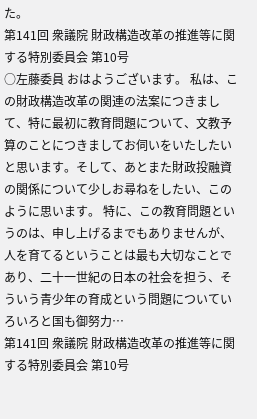た。
第141回 衆議院 財政構造改革の推進等に関する特別委員会 第10号
○左藤委員 おはようございます。 私は、この財政構造改革の関連の法案につきまして、特に最初に教育問題について、文教予算のことにつきましてお伺いをいたしたいと思います。そして、あとまた財政投融資の関係について少しお尋ねをしたい、このように思います。 特に、この教育問題というのは、申し上げるまでもありませんが、人を育てるということは最も大切なことであり、二十一世紀の日本の社会を担う、そういう青少年の育成という問題についていろいろと国も御努力…
第141回 衆議院 財政構造改革の推進等に関する特別委員会 第10号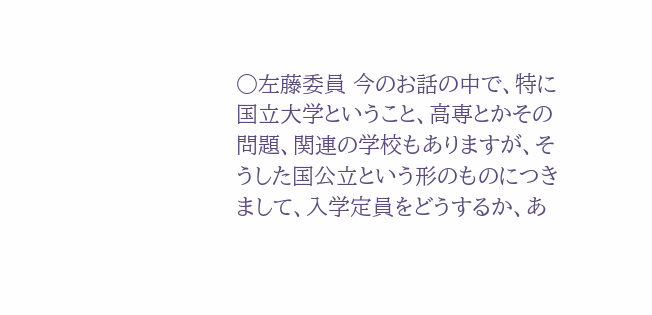○左藤委員 今のお話の中で、特に国立大学ということ、高専とかその問題、関連の学校もありますが、そうした国公立という形のものにつきまして、入学定員をどうするか、あ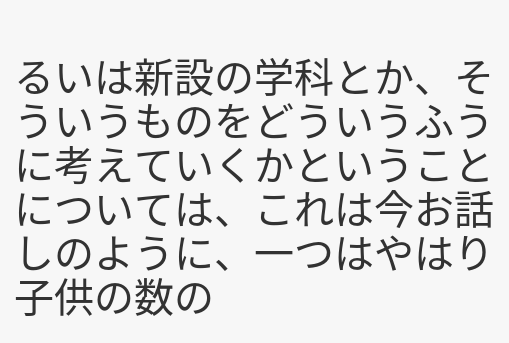るいは新設の学科とか、そういうものをどういうふうに考えていくかということについては、これは今お話しのように、一つはやはり子供の数の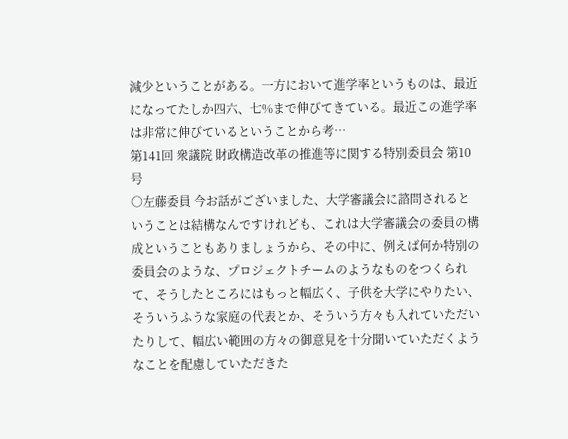減少ということがある。一方において進学率というものは、最近になってたしか四六、七%まで伸びてきている。最近この進学率は非常に伸びているということから考…
第141回 衆議院 財政構造改革の推進等に関する特別委員会 第10号
○左藤委員 今お話がございました、大学審議会に諮問されるということは結構なんですけれども、これは大学審議会の委員の構成ということもありましょうから、その中に、例えば何か特別の委員会のような、プロジェクトチームのようなものをつくられて、そうしたところにはもっと幅広く、子供を大学にやりたい、そういうふうな家庭の代表とか、そういう方々も入れていただいたりして、幅広い範囲の方々の御意見を十分聞いていただくようなことを配慮していただきた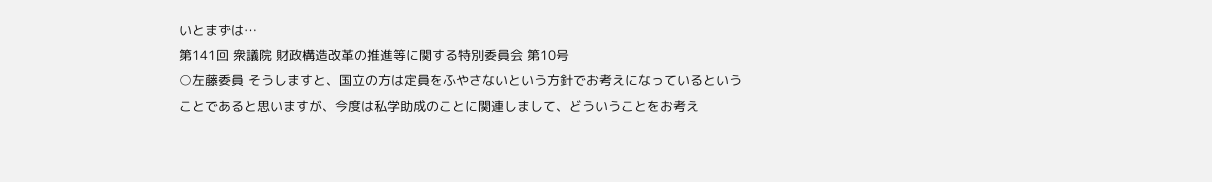いとまずは…
第141回 衆議院 財政構造改革の推進等に関する特別委員会 第10号
○左藤委員 そうしますと、国立の方は定員をふやさないという方針でお考えになっているということであると思いますが、今度は私学助成のことに関連しまして、どういうことをお考え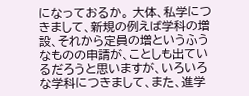になっておるか。 大体、私学につきまして、新規の例えば学科の増設、それから定員の増というふうなものの申請が、ことしも出ているだろうと思いますが、いろいろな学科につきまして、また、進学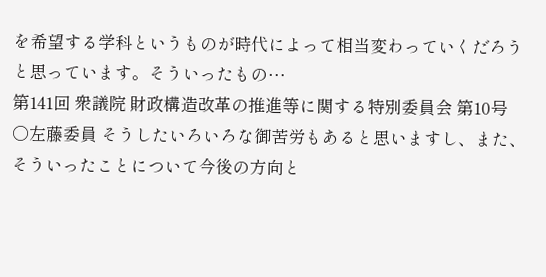を希望する学科というものが時代によって相当変わっていくだろうと思っています。そういったもの…
第141回 衆議院 財政構造改革の推進等に関する特別委員会 第10号
○左藤委員 そうしたいろいろな御苦労もあると思いますし、また、そういったことについて今後の方向と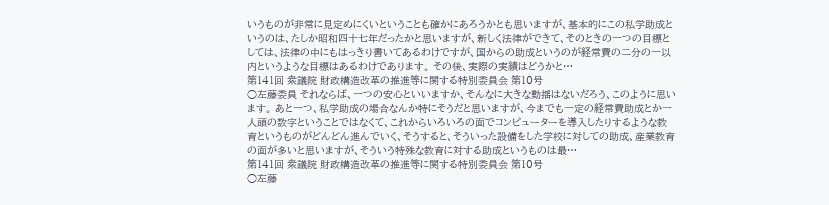いうものが非常に見定めにくいということも確かにあろうかとも思いますが、基本的にこの私学助成というのは、たしか昭和四十七年だったかと思いますが、新しく法律ができて、そのときの一つの目標としては、法律の中にもはっきり書いてあるわけですが、国からの助成というのが経常費の二分の一以内というような目標はあるわけであります。 その後、実際の実績はどうかと…
第141回 衆議院 財政構造改革の推進等に関する特別委員会 第10号
○左藤委員 それならば、一つの安心といいますか、そんなに大きな動揺はないだろう、このように思います。 あと一つ、私学助成の場合なんか特にそうだと思いますが、今までも一定の経常費助成とか一人頭の数字ということではなくて、これからいろいろの面でコンピューターを導入したりするような教育というものがどんどん進んでいく、そうすると、そういった設備をした学校に対しての助成、産業教育の面が多いと思いますが、そういう特殊な教育に対する助成というものは最…
第141回 衆議院 財政構造改革の推進等に関する特別委員会 第10号
○左藤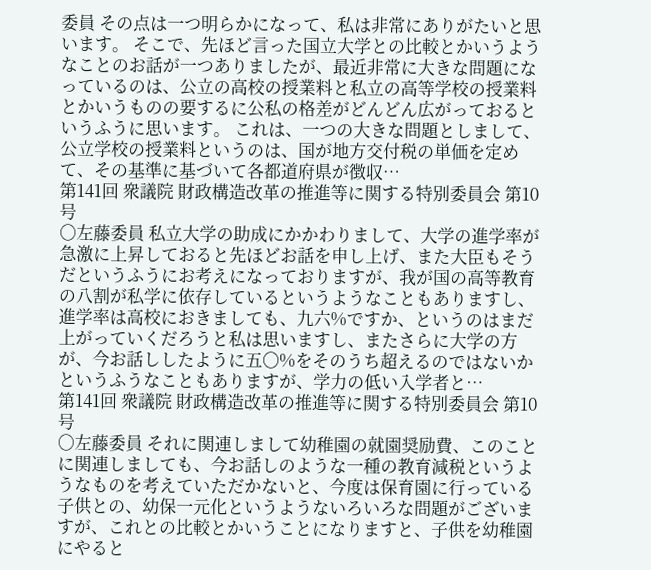委員 その点は一つ明らかになって、私は非常にありがたいと思います。 そこで、先ほど言った国立大学との比較とかいうようなことのお話が一つありましたが、最近非常に大きな問題になっているのは、公立の高校の授業料と私立の高等学校の授業料とかいうものの要するに公私の格差がどんどん広がっておるというふうに思います。 これは、一つの大きな問題としまして、公立学校の授業料というのは、国が地方交付税の単価を定めて、その基準に基づいて各都道府県が徴収…
第141回 衆議院 財政構造改革の推進等に関する特別委員会 第10号
○左藤委員 私立大学の助成にかかわりまして、大学の進学率が急激に上昇しておると先ほどお話を申し上げ、また大臣もそうだというふうにお考えになっておりますが、我が国の高等教育の八割が私学に依存しているというようなこともありますし、進学率は高校におきましても、九六%ですか、というのはまだ上がっていくだろうと私は思いますし、またさらに大学の方が、今お話ししたように五〇%をそのうち超えるのではないかというふうなこともありますが、学力の低い入学者と…
第141回 衆議院 財政構造改革の推進等に関する特別委員会 第10号
○左藤委員 それに関連しまして幼稚園の就園奨励費、このことに関連しましても、今お話しのような一種の教育減税というようなものを考えていただかないと、今度は保育園に行っている子供との、幼保一元化というようないろいろな問題がございますが、これとの比較とかいうことになりますと、子供を幼稚園にやると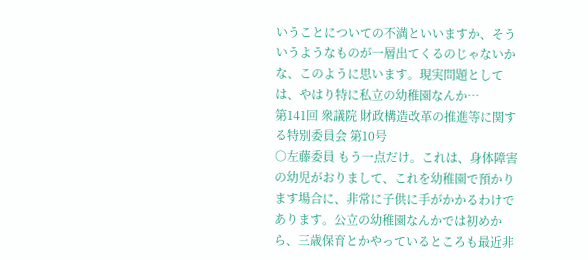いうことについての不満といいますか、そういうようなものが一層出てくるのじゃないかな、このように思います。現実問題としては、やはり特に私立の幼稚園なんか…
第141回 衆議院 財政構造改革の推進等に関する特別委員会 第10号
○左藤委員 もう一点だけ。これは、身体障害の幼児がおりまして、これを幼稚園で預かります場合に、非常に子供に手がかかるわけであります。公立の幼稚園なんかでは初めから、三歳保育とかやっているところも最近非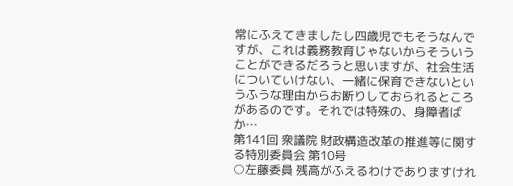常にふえてきましたし四歳児でもそうなんですが、これは義務教育じゃないからそういうことができるだろうと思いますが、社会生活についていけない、一緒に保育できないというふうな理由からお断りしておられるところがあるのです。それでは特殊の、身障者ばか…
第141回 衆議院 財政構造改革の推進等に関する特別委員会 第10号
○左藤委員 残高がふえるわけでありますけれ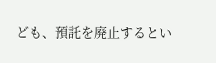ども、預託を廃止するとい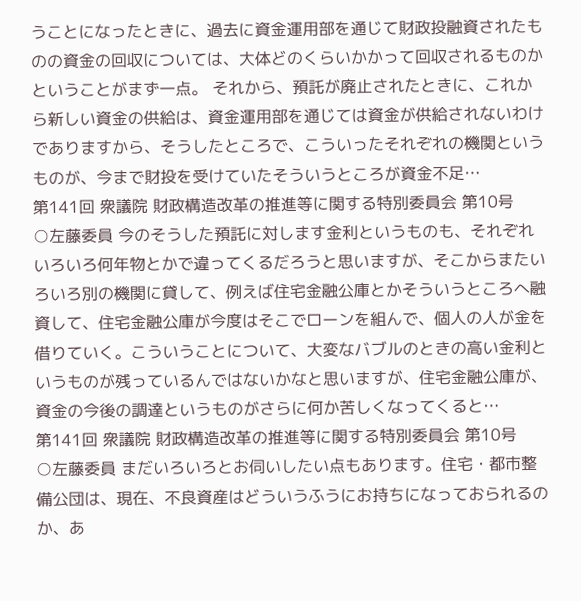うことになったときに、過去に資金運用部を通じて財政投融資されたものの資金の回収については、大体どのくらいかかって回収されるものかということがまず一点。 それから、預託が廃止されたときに、これから新しい資金の供給は、資金運用部を通じては資金が供給されないわけでありますから、そうしたところで、こういったそれぞれの機関というものが、今まで財投を受けていたそういうところが資金不足…
第141回 衆議院 財政構造改革の推進等に関する特別委員会 第10号
○左藤委員 今のそうした預託に対します金利というものも、それぞれいろいろ何年物とかで違ってくるだろうと思いますが、そこからまたいろいろ別の機関に貸して、例えば住宅金融公庫とかそういうところへ融資して、住宅金融公庫が今度はそこでローンを組んで、個人の人が金を借りていく。こういうことについて、大変なバブルのときの高い金利というものが残っているんではないかなと思いますが、住宅金融公庫が、資金の今後の調達というものがさらに何か苦しくなってくると…
第141回 衆議院 財政構造改革の推進等に関する特別委員会 第10号
○左藤委員 まだいろいろとお伺いしたい点もあります。住宅・都市整備公団は、現在、不良資産はどういうふうにお持ちになっておられるのか、あ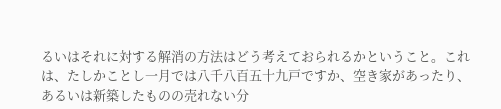るいはそれに対する解消の方法はどう考えておられるかということ。これは、たしかことし一月では八千八百五十九戸ですか、空き家があったり、あるいは新築したものの売れない分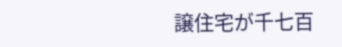譲住宅が千七百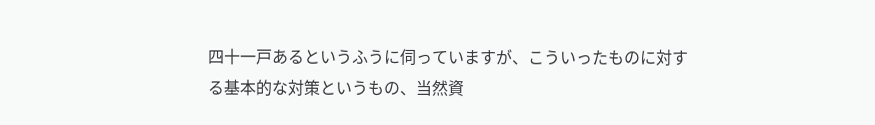四十一戸あるというふうに伺っていますが、こういったものに対する基本的な対策というもの、当然資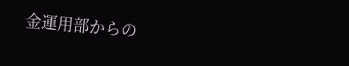金運用部からの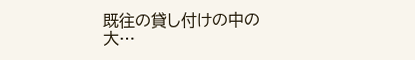既往の貸し付けの中の大…